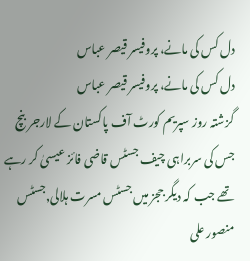دل کس کی مانے، پروفیسر قیصر عباس
دل کس کی مانے، پروفیسر قیصر عباس
گزشتہ روز سپریم کورٹ آف پاکستان کے لارجر بنچ جس کی سربراہی چیف جسٹس قاضی فائز عیسیٰ کر رہے تھے جب کہ دیگر ججز میں جسٹس مسرت ہلالی٫جسٹس منصور علی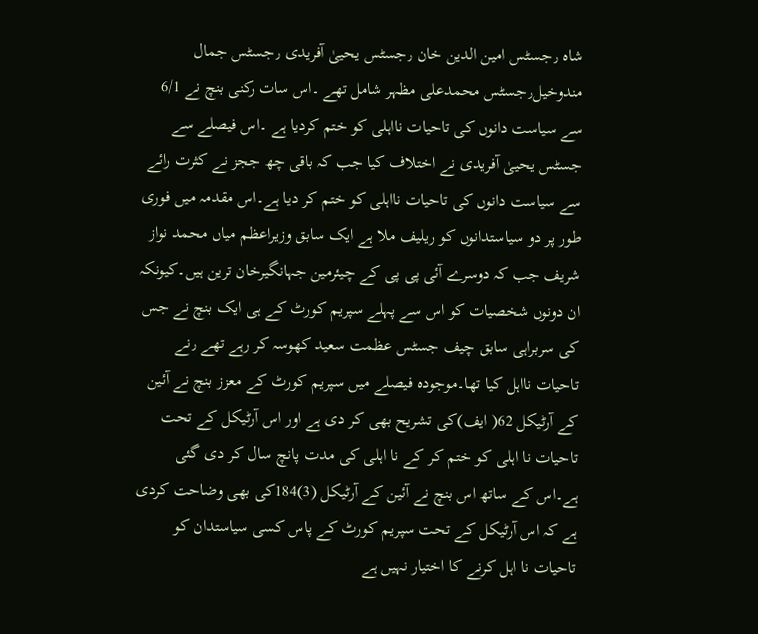شاہ ٫جسٹس امین الدین خان ٫جسٹس یحییٰ آفریدی ٫جسٹس جمال مندوخیل٫جسٹس محمدعلی مظہر شامل تھے ۔اس سات رکنی بنچ نے 6/1 سے سیاست دانوں کی تاحیات نااہلی کو ختم کردیا ہے ۔اس فیصلے سے جسٹس یحییٰ آفریدی نے اختلاف کیا جب کہ باقی چھ ججز نے کثرت رائے سے سیاست دانوں کی تاحیات نااہلی کو ختم کر دیا ہے۔اس مقدمہ میں فوری طور پر دو سیاستدانوں کو ریلیف ملا ہے ایک سابق وزیراعظم میاں محمد نواز شریف جب کہ دوسرے آئی پی پی کے چیئرمین جہانگیرخان ترین ہیں۔کیونکہ ان دونوں شخصیات کو اس سے پہلے سپریم کورٹ کے ہی ایک بنچ نے جس کی سربراہی سابق چیف جسٹس عظمت سعید کھوسہ کر رہے تھے ٫نے تاحیات نااہل کیا تھا۔موجودہ فیصلے میں سپریم کورٹ کے معزز بنچ نے آئین کے آرٹیکل 62( ایف)کی تشریح بھی کر دی ہے اور اس آرٹیکل کے تحت تاحیات نا اہلی کو ختم کر کے نا اہلی کی مدت پانچ سال کر دی گئی ہے۔اس کے ساتھ اس بنچ نے آئین کے آرٹیکل (3)184کی بھی وضاحت کردی ہے کہ اس آرٹیکل کے تحت سپریم کورٹ کے پاس کسی سیاستدان کو تاحیات نا اہل کرنے کا اختیار نہیں ہے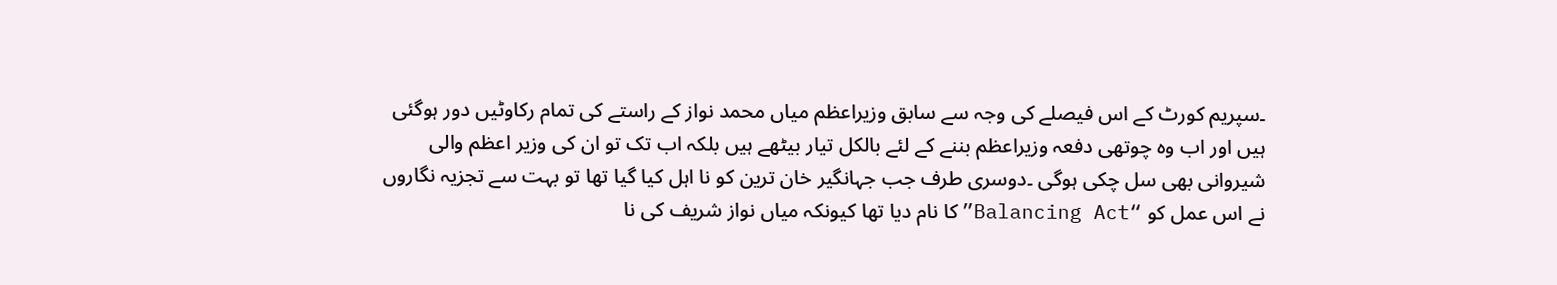۔سپریم کورٹ کے اس فیصلے کی وجہ سے سابق وزیراعظم میاں محمد نواز کے راستے کی تمام رکاوٹیں دور ہوگئی ہیں اور اب وہ چوتھی دفعہ وزیراعظم بننے کے لئے بالکل تیار بیٹھے ہیں بلکہ اب تک تو ان کی وزیر اعظم والی شیروانی بھی سل چکی ہوگی ۔دوسری طرف جب جہانگیر خان ترین کو نا اہل کیا گیا تھا تو بہت سے تجزیہ نگاروں نے اس عمل کو “Balancing Act”کا نام دیا تھا کیونکہ میاں نواز شریف کی نا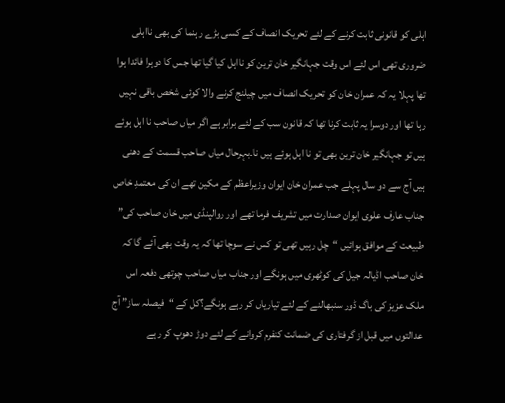اہلی کو قانونی ثابت کرنے کے لئے تحریک انصاف کے کسی بڑے رہنما کی بھی نااہلی ضروری تھی اس لئے اس وقت جہانگیر خان ترین کو نااہل کیا گیا تھا جس کا دوہرا فائدا ہوا تھا پہلا یہ کہ عمران خان کو تحریک انصاف میں چیلنج کرنے والا کوئی شخص باقی نہیں رہا تھا اور دوسرا یہ ثابت کرنا تھا کہ قانون سب کے لئے برابر ہے اگر میاں صاحب نا اہل ہوئے ہیں تو جہانگیر خان ترین بھی تو نا اہل ہوئے ہیں نا۔بہرحال میاں صاحب قسمت کے دھنی ہیں آج سے دو سال پہلے جب عمران خان ایوان وزیراعظم کے مکین تھے ان کی معتمدِ خاص جناب عارف علوی ایوان صدارت میں تشریف فرما تھے اور روالپنڈی میں خان صاحب کی” طبیعت کے موافق ہوائیں “چل رہیں تھی تو کس نے سوچا تھا کہ یہ وقت بھی آئے گا کہ خان صاحب اڈیالہ جیل کی کوٹھری میں ہونگے اور جناب میاں صاحب چوتھی دفعہ اس ملک عزیز کی باگ ڈور سنبھالنے کے لئے تیاریاں کر رہے ہونگے؟کل کے “فیصلہ ساز” آج عدالتوں میں قبل از گرفتاری کی ضمانت کنفرم کروانے کے لئے دوڑ دھوپ کر رہے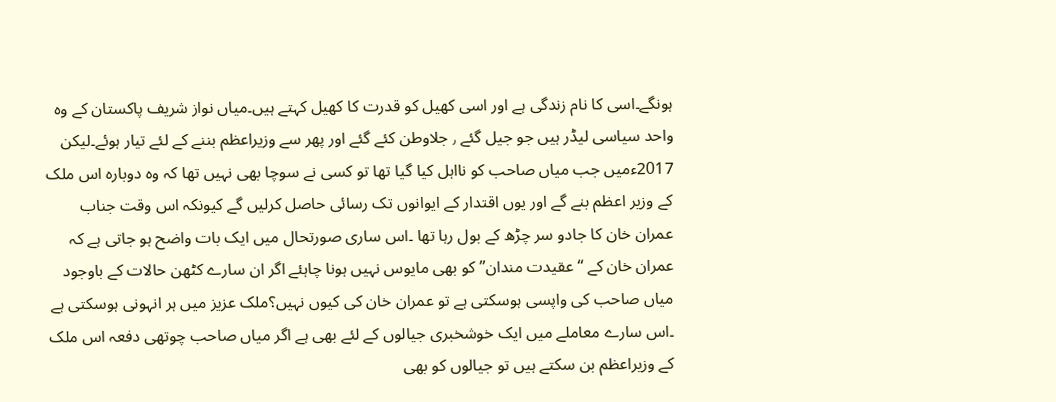ہونگے۔اسی کا نام زندگی ہے اور اسی کھیل کو قدرت کا کھیل کہتے ہیں۔میاں نواز شریف پاکستان کے وہ واحد سیاسی لیڈر ہیں جو جیل گئے ٫ جلاوطن کئے گئے اور پھر سے وزیراعظم بننے کے لئے تیار ہوئے۔لیکن 2017ءمیں جب میاں صاحب کو نااہل کیا گیا تھا تو کسی نے سوچا بھی نہیں تھا کہ وہ دوبارہ اس ملک کے وزیر اعظم بنے گے اور یوں اقتدار کے ایوانوں تک رسائی حاصل کرلیں گے کیونکہ اس وقت جناب عمران خان کا جادو سر چڑھ کے بول رہا تھا ۔اس ساری صورتحال میں ایک بات واضح ہو جاتی ہے کہ عمران خان کے “عقیدت مندان” کو بھی مایوس نہیں ہونا چاہئے اگر ان سارے کٹھن حالات کے باوجود میاں صاحب کی واپسی ہوسکتی ہے تو عمران خان کی کیوں نہیں؟ملک عزیز میں ہر انہونی ہوسکتی ہے ۔اس سارے معاملے میں ایک خوشخبری جیالوں کے لئے بھی ہے اگر میاں صاحب چوتھی دفعہ اس ملک کے وزیراعظم بن سکتے ہیں تو جیالوں کو بھی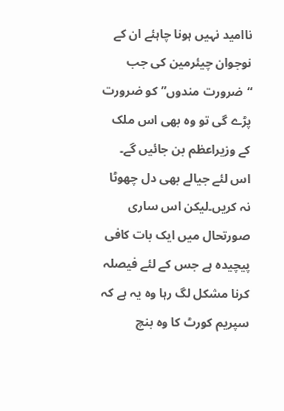ناامید نہیں ہونا چاہئے ان کے نوجوان چیئرمین کی جب “ضرورت مندوں”کو ضرورت پڑے گی تو وہ بھی اس ملک کے وزیراعظم بن جائیں گے۔ اس لئے جیالے بھی دل چھوٹا نہ کریں۔لیکن اس ساری صورتحال میں ایک بات کافی پیچیدہ ہے جس کے لئے فیصلہ کرنا مشکل لگ رہا وہ یہ ہے کہ سپریم کورٹ کا وہ بنچ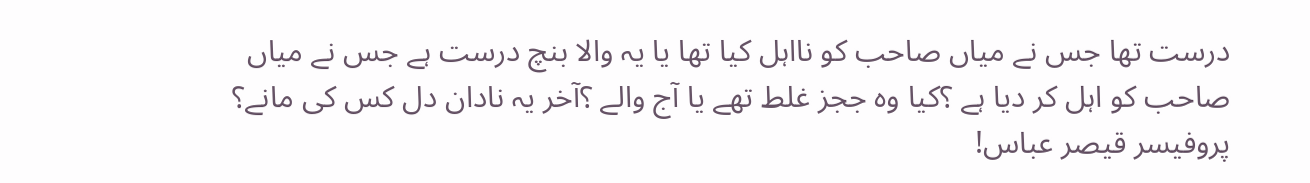درست تھا جس نے میاں صاحب کو نااہل کیا تھا یا یہ والا بنچ درست ہے جس نے میاں صاحب کو اہل کر دیا ہے ؟کیا وہ ججز غلط تھے یا آج والے ؟آخر یہ نادان دل کس کی مانے؟
پروفیسر قیصر عباس!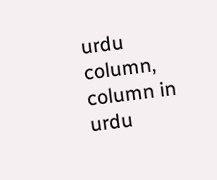urdu column, column in urdu